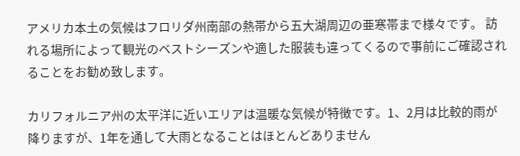アメリカ本土の気候はフロリダ州南部の熱帯から五大湖周辺の亜寒帯まで様々です。 訪れる場所によって観光のベストシーズンや適した服装も違ってくるので事前にご確認されることをお勧め致します。

カリフォルニア州の太平洋に近いエリアは温暖な気候が特徴です。1、2月は比較的雨が降りますが、1年を通して大雨となることはほとんどありません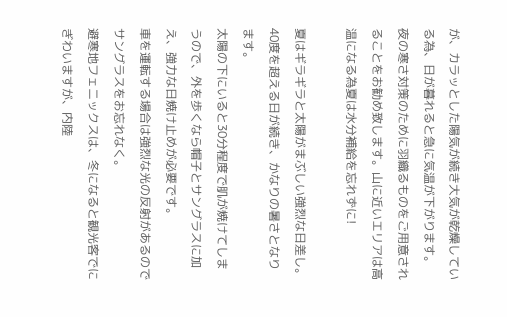が、カラッとした陽気が続き大気が乾燥している為、日が暮れると急に気温が下がります。
夜の寒さ対策のために羽織るものをご用意されることをお勧め致します。山に近いエリアは高温になる為夏は水分補給を忘れずに!

夏はギラギラと太陽がまぶしい強烈な日差し。40度を超える日が続き、かなりの暑さとなります。
太陽の下にいると30分程度で肌が焼けてしまうので、外を歩くなら帽子とサングラスに加え、強力な日焼け止めが必要です。
車を運転する場合は強烈な光の反射があるのでサングラスをお忘れなく。
避寒地フェニックスは、冬になると観光客でにぎわいますが、内陸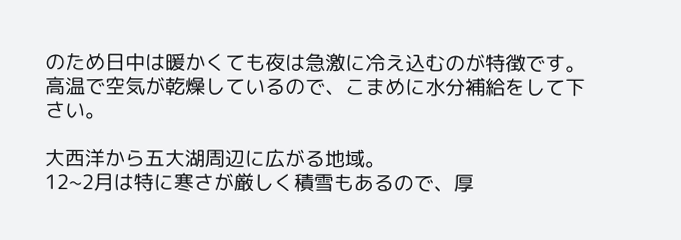のため日中は暖かくても夜は急激に冷え込むのが特徴です。
高温で空気が乾燥しているので、こまめに水分補給をして下さい。

大西洋から五大湖周辺に広がる地域。
12~2月は特に寒さが厳しく積雪もあるので、厚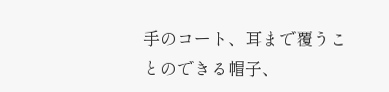手のコート、耳まで覆うことのできる帽子、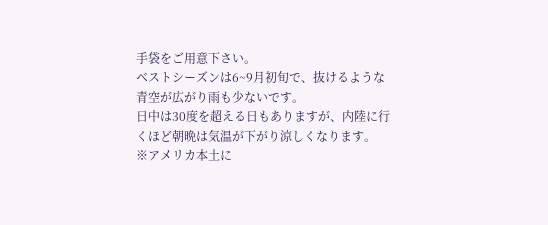手袋をご用意下さい。
ベストシーズンは6~9月初旬で、抜けるような青空が広がり雨も少ないです。
日中は30度を超える日もありますが、内陸に行くほど朝晩は気温が下がり涼しくなります。
※アメリカ本土に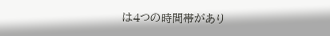は4つの時間帯があり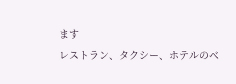ます
レストラン、タクシー、ホテルのベ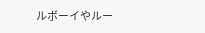ルボーイやルー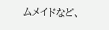ムメイドなど、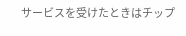サービスを受けたときはチップ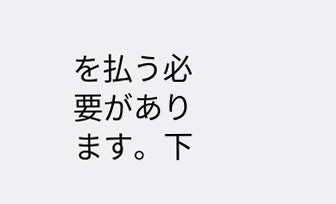を払う必要があります。下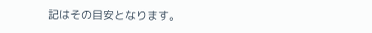記はその目安となります。